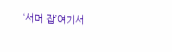‘서머 잡’여기서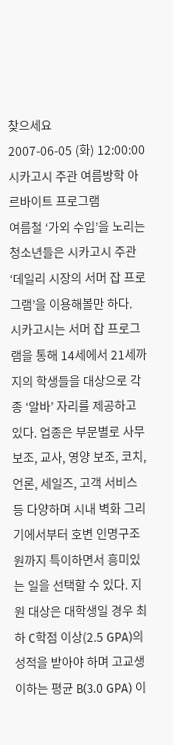찾으세요
2007-06-05 (화) 12:00:00
시카고시 주관 여름방학 아르바이트 프로그램
여름철 ‘가외 수입’을 노리는 청소년들은 시카고시 주관 ‘데일리 시장의 서머 잡 프로그램’을 이용해볼만 하다.
시카고시는 서머 잡 프로그램을 통해 14세에서 21세까지의 학생들을 대상으로 각종 ‘알바’ 자리를 제공하고 있다. 업종은 부문별로 사무보조, 교사, 영양 보조, 코치, 언론, 세일즈, 고객 서비스 등 다양하며 시내 벽화 그리기에서부터 호변 인명구조원까지 특이하면서 흥미있는 일을 선택할 수 있다. 지원 대상은 대학생일 경우 최하 C학점 이상(2.5 GPA)의 성적을 받아야 하며 고교생 이하는 평균 B(3.0 GPA) 이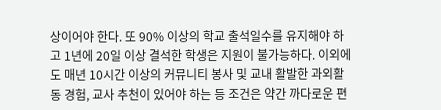상이어야 한다. 또 90% 이상의 학교 출석일수를 유지해야 하고 1년에 20일 이상 결석한 학생은 지원이 불가능하다. 이외에도 매년 10시간 이상의 커뮤니티 봉사 및 교내 활발한 과외활동 경험, 교사 추천이 있어야 하는 등 조건은 약간 까다로운 편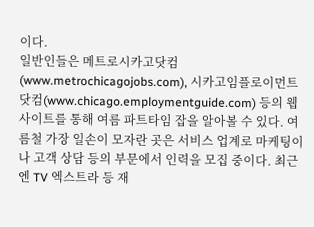이다.
일반인들은 메트로시카고닷컴(www.metrochicagojobs.com), 시카고임플로이먼트닷컴(www.chicago.employmentguide.com) 등의 웹사이트를 통해 여름 파트타임 잡을 알아볼 수 있다. 여름철 가장 일손이 모자란 곳은 서비스 업계로 마케팅이나 고객 상담 등의 부문에서 인력을 모집 중이다. 최근엔 TV 엑스트라 등 재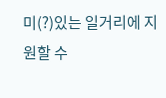미(?)있는 일거리에 지원할 수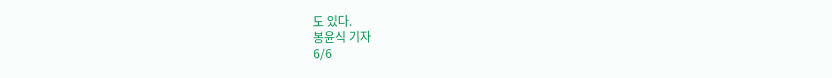도 있다.
봉윤식 기자
6/6